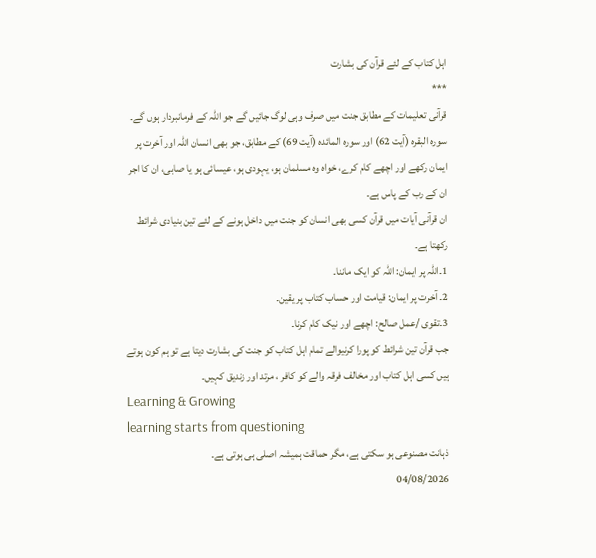اہل کتاب کے لئے قرآن کی بشارت
***
قرآنی تعلیمات کے مطابق جنت میں صرف وہی لوگ جائیں گے جو اللہ کے فرمانبردار ہوں گے۔ سورہ البقرہ (آیت 62) اور سورہ المائدہ (آیت 69) کے مطابق، جو بھی انسان اللہ اور آخرت پر ایمان رکھے اور اچھے کام کرے، خواہ وہ مسلمان ہو، یہودی ہو، عیسائی ہو یا صابی، ان کا اجر ان کے رب کے پاس ہے۔
ان قرآنی آیات میں قرآن کسی بھی انسان کو جنت میں داخل ہونے کے لئے تین بنیادی شرائط رکھتا ہے۔
1۔اللہ پر ایمان: اللہ کو ایک ماننا۔
2۔ آخرت پر ایمان: قیامت اور حساب کتاب پر یقین۔
3۔تقوی /عمل صالح: اچھے اور نیک کام کرنا۔
جب قرآن تین شرائط کو پورا کرنیوالے تمام اہل کتاب کو جنت کی بشارت دیتا ہے تو ہم کون ہوتے ہیں کسی اہل کتاب اور مخالف فرقہ والے کو کافر ، مرتد اور زندیق کہیں۔
Learning & Growing
learning starts from questioning
ذہانت مصنوعی ہو سکتی ہے، مگر حماقت ہمیشہ اصلی ہی ہوتی ہے۔
04/08/2026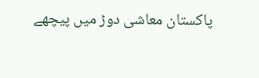پاکستان معاشی دوڑ میں پیچھے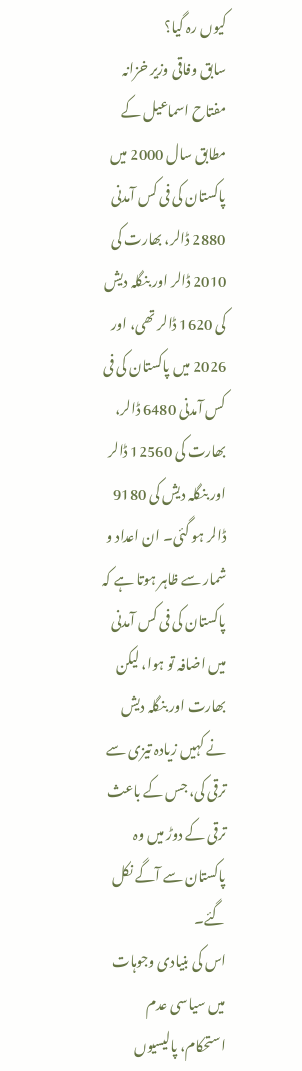کیوں رہ گیا؟
سابق وفاقی وزیر خزانہ مفتاح اسماعیل کے مطابق سال 2000 میں پاکستان کی فی کس آمدنی 2880 ڈالر، بھارت کی 2010 ڈالر اور بنگلہ دیش کی 1620 ڈالر تھی، اور 2026 میں پاکستان کی فی کس آمدنی 6480 ڈالر، بھارت کی 12560 ڈالر اور بنگلہ دیش کی 9180 ڈالر ہو گئی۔ ان اعداد و شمار سے ظاہر ہوتا ہے کہ پاکستان کی فی کس آمدنی میں اضافہ تو ہوا، لیکن بھارت اور بنگلہ دیش نے کہیں زیادہ تیزی سے ترقی کی، جس کے باعث ترقی کے دوڑ میں وہ پاکستان سے آگے نکل گئے۔
اس کی بنیادی وجوہات میں سیاسی عدم استحکام، پالیسیوں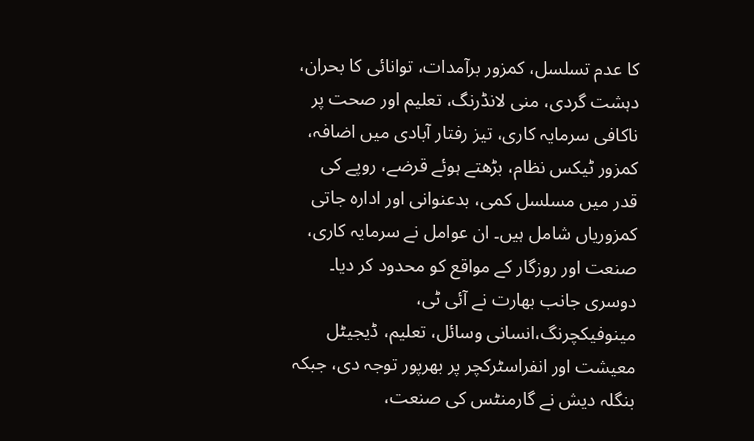کا عدم تسلسل، کمزور برآمدات، توانائی کا بحران، دہشت گردی، منی لانڈرنگ، تعلیم اور صحت پر ناکافی سرمایہ کاری، تیز رفتار آبادی میں اضافہ، کمزور ٹیکس نظام، بڑھتے ہوئے قرضے، روپے کی قدر میں مسلسل کمی، بدعنوانی اور ادارہ جاتی کمزوریاں شامل ہیں۔ ان عوامل نے سرمایہ کاری، صنعت اور روزگار کے مواقع کو محدود کر دیا۔
دوسری جانب بھارت نے آئی ٹی، مینوفیکچرنگ،انسانی وسائل، تعلیم، ڈیجیٹل معیشت اور انفراسٹرکچر پر بھرپور توجہ دی، جبکہ بنگلہ دیش نے گارمنٹس کی صنعت،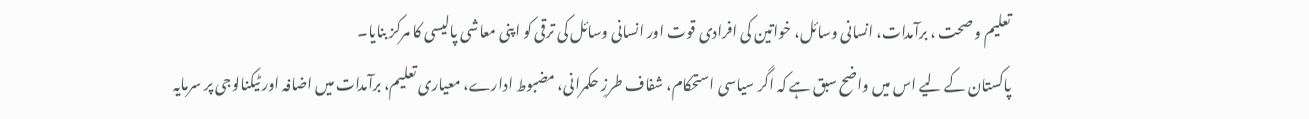تعلیم و صحت ، برآمدات، انسانی وسائل، خواتین کی افرادی قوت اور انسانی وسائل کی ترقی کو اپنی معاشی پالیسی کا مرکز بنایا۔
پاکستان کے لیے اس میں واضح سبق ہے کہ اگر سیاسی استحکام، شفاف طرزِ حکمرانی، مضبوط ادارے، معیاری تعلیم، برآمدات میں اضافہ اور ٹیکنالوجی پر سرمایہ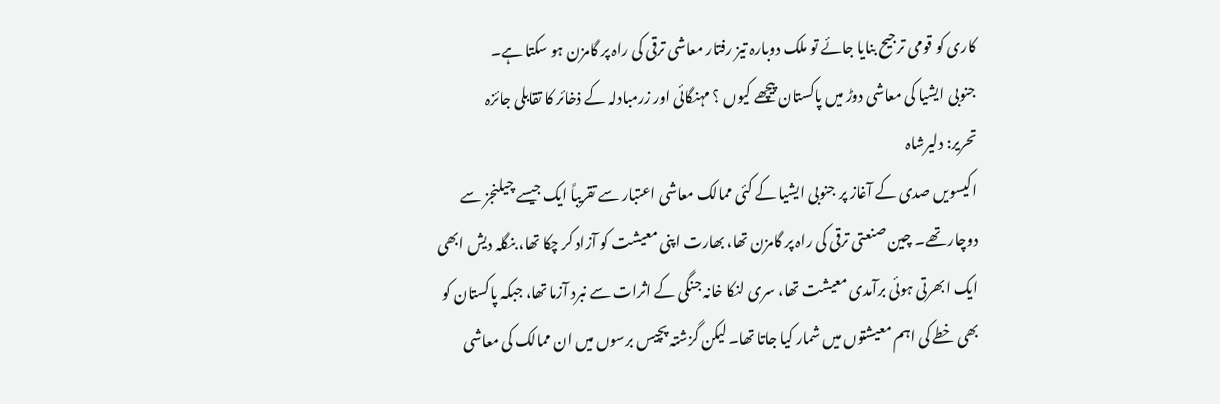کاری کو قومی ترجیح بنایا جائے تو ملک دوبارہ تیز رفتار معاشی ترقی کی راہ پر گامزن ہو سکتا ہے۔
جنوبی ایشیا کی معاشی دوڑ میں پاکستان پیچھے کیوں ؟ مہنگائی اور زرمبادلہ کے ذخائر کا تقابلی جائزہ
تحریر: دلیرشاہ
اکیسویں صدی کے آغاز پر جنوبی ایشیا کے کئی ممالک معاشی اعتبار سے تقریباً ایک جیسے چیلنجز سے دوچار تھے۔ چین صنعتی ترقی کی راہ پر گامزن تھا، بھارت اپنی معیشت کو آزاد کر چکا تھا، بنگلہ دیش ابھی ایک ابھرتی ہوئی برآمدی معیشت تھا، سری لنکا خانہ جنگی کے اثرات سے نبرد آزما تھا، جبکہ پاکستان کو بھی خطے کی اہم معیشتوں میں شمار کیا جاتا تھا۔ لیکن گزشتہ پچیس برسوں میں ان ممالک کی معاشی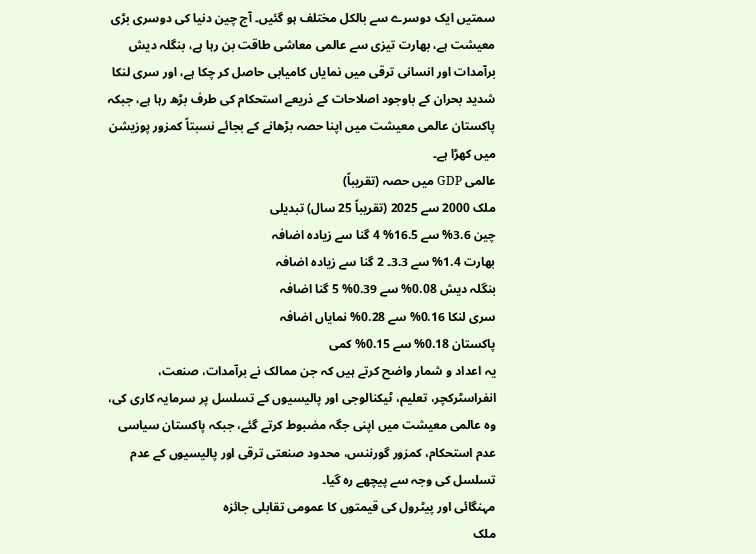سمتیں ایک دوسرے سے بالکل مختلف ہو گئیں۔ آج چین دنیا کی دوسری بڑی معیشت ہے، بھارت تیزی سے عالمی معاشی طاقت بن رہا ہے، بنگلہ دیش برآمدات اور انسانی ترقی میں نمایاں کامیابی حاصل کر چکا ہے، اور سری لنکا شدید بحران کے باوجود اصلاحات کے ذریعے استحکام کی طرف بڑھ رہا ہے، جبکہ پاکستان عالمی معیشت میں اپنا حصہ بڑھانے کے بجائے نسبتاً کمزور پوزیشن میں کھڑا ہے۔
عالمی GDP میں حصہ (تقریباً)
ملک 2000 سے 2025 (تقریباً 25 سال) تبدیلی
چین 3.6% سے 16.5% 4 گنا سے زیادہ اضافہ
بھارت 1.4% سے 3.3۔ 2 گنا سے زیادہ اضافہ
بنگلہ دیش 0.08% سے 0.39% 5 گنا اضافہ
سری لنکا 0.16% سے 0.28% نمایاں اضافہ
پاکستان 0.18% سے 0.15% کمی
یہ اعداد و شمار واضح کرتے ہیں کہ جن ممالک نے برآمدات، صنعت، انفراسٹرکچر، تعلیم، ٹیکنالوجی اور پالیسیوں کے تسلسل پر سرمایہ کاری کی، وہ عالمی معیشت میں اپنی جگہ مضبوط کرتے گئے، جبکہ پاکستان سیاسی عدم استحکام، کمزور گورننس، محدود صنعتی ترقی اور پالیسیوں کے عدم تسلسل کی وجہ سے پیچھے رہ گیا۔
مہنگائی اور پیٹرول کی قیمتوں کا عمومی تقابلی جائزہ
ملک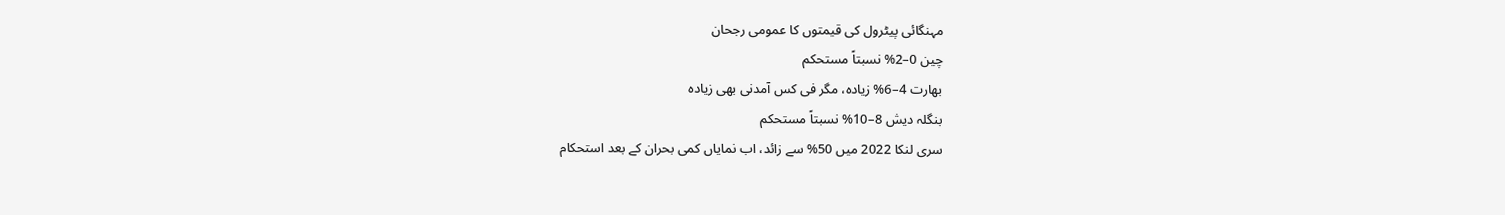مہنگائی پیٹرول کی قیمتوں کا عمومی رجحان
چین 0–2% نسبتاً مستحکم
بھارت 4–6% زیادہ، مگر فی کس آمدنی بھی زیادہ
بنگلہ دیش 8–10% نسبتاً مستحکم
سری لنکا 2022 میں 50% سے زائد، اب نمایاں کمی بحران کے بعد استحکام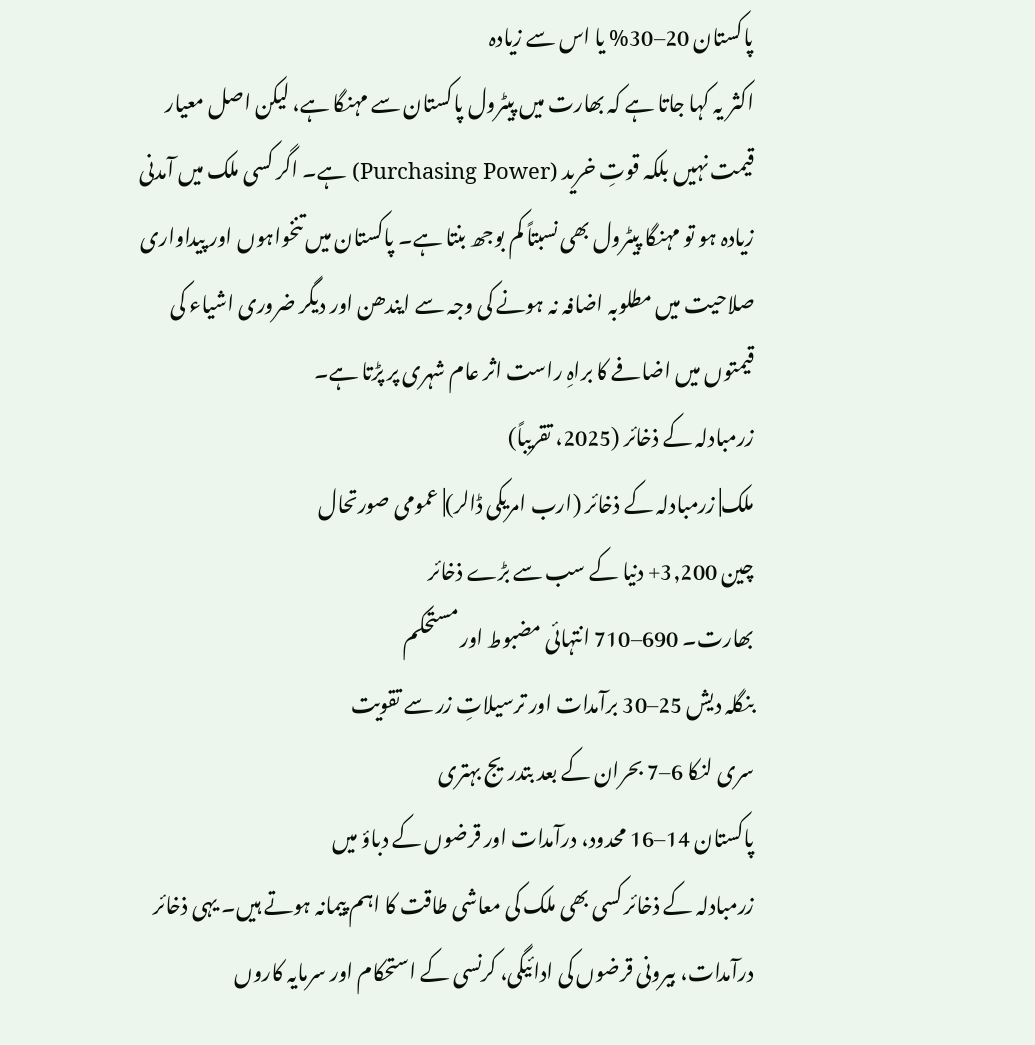پاکستان 20–30% یا اس سے زیادہ
اکثر یہ کہا جاتا ہے کہ بھارت میں پیٹرول پاکستان سے مہنگا ہے، لیکن اصل معیار قیمت نہیں بلکہ قوتِ خرید (Purchasing Power) ہے۔ اگر کسی ملک میں آمدنی زیادہ ہو تو مہنگا پیٹرول بھی نسبتاً کم بوجھ بنتا ہے۔ پاکستان میں تنخواہوں اور پیداواری صلاحیت میں مطلوبہ اضافہ نہ ہونے کی وجہ سے ایندھن اور دیگر ضروری اشیاء کی قیمتوں میں اضافے کا براہِ راست اثر عام شہری پر پڑتا ہے۔
زرمبادلہ کے ذخائر (2025، تقریباً)
ملک| زرمبادلہ کے ذخائر (ارب امریکی ڈالر)| عمومی صورتحال
چین 3,200+ دنیا کے سب سے بڑے ذخائر
بھارت۔ 690–710 انتہائی مضبوط اور مستحکم
بنگلہ دیش 25–30 برآمدات اور ترسیلاتِ زر سے تقویت
سری لنکا 6–7 بحران کے بعد بتدریج بہتری
پاکستان 14–16 محدود، درآمدات اور قرضوں کے دباؤ میں
زرمبادلہ کے ذخائر کسی بھی ملک کی معاشی طاقت کا اہم پیمانہ ہوتے ہیں۔ یہی ذخائر درآمدات، بیرونی قرضوں کی ادائیگی، کرنسی کے استحکام اور سرمایہ کاروں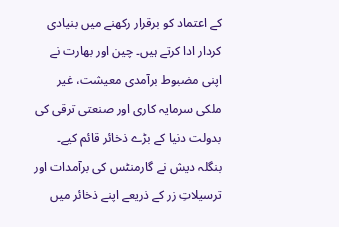کے اعتماد کو برقرار رکھنے میں بنیادی کردار ادا کرتے ہیں۔ چین اور بھارت نے اپنی مضبوط برآمدی معیشت، غیر ملکی سرمایہ کاری اور صنعتی ترقی کی بدولت دنیا کے بڑے ذخائر قائم کیے۔ بنگلہ دیش نے گارمنٹس کی برآمدات اور ترسیلاتِ زر کے ذریعے اپنے ذخائر میں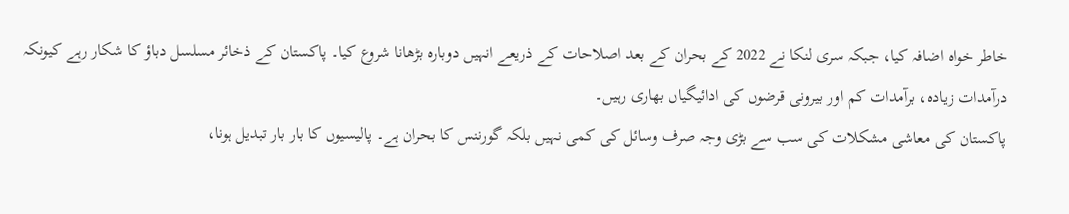خاطر خواہ اضافہ کیا، جبکہ سری لنکا نے 2022 کے بحران کے بعد اصلاحات کے ذریعے انہیں دوبارہ بڑھانا شروع کیا۔ پاکستان کے ذخائر مسلسل دباؤ کا شکار رہے کیونکہ درآمدات زیادہ، برآمدات کم اور بیرونی قرضوں کی ادائیگیاں بھاری رہیں۔
پاکستان کی معاشی مشکلات کی سب سے بڑی وجہ صرف وسائل کی کمی نہیں بلکہ گورننس کا بحران ہے۔ پالیسیوں کا بار بار تبدیل ہونا،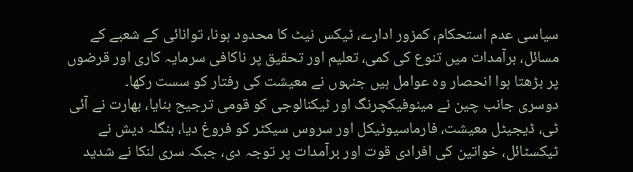سیاسی عدم استحکام، کمزور ادارے، ٹیکس نیٹ کا محدود ہونا، توانائی کے شعبے کے مسائل، برآمدات میں تنوع کی کمی، تعلیم اور تحقیق پر ناکافی سرمایہ کاری اور قرضوں پر بڑھتا ہوا انحصار وہ عوامل ہیں جنہوں نے معیشت کی رفتار کو سست رکھا۔
دوسری جانب چین نے مینوفیکچرنگ اور ٹیکنالوجی کو قومی ترجیح بنایا، بھارت نے آئی ٹی، ڈیجیٹل معیشت، فارماسیوٹیکل اور سروس سیکٹر کو فروغ دیا، بنگلہ دیش نے ٹیکسٹائل، خواتین کی افرادی قوت اور برآمدات پر توجہ دی، جبکہ سری لنکا نے شدید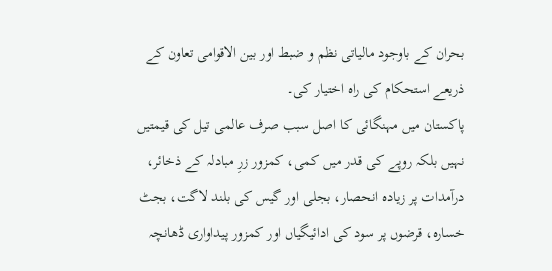بحران کے باوجود مالیاتی نظم و ضبط اور بین الاقوامی تعاون کے ذریعے استحکام کی راہ اختیار کی۔
پاکستان میں مہنگائی کا اصل سبب صرف عالمی تیل کی قیمتیں نہیں بلکہ روپے کی قدر میں کمی، کمزور زرِ مبادلہ کے ذخائر، درآمدات پر زیادہ انحصار، بجلی اور گیس کی بلند لاگت، بجٹ خسارہ، قرضوں پر سود کی ادائیگیاں اور کمزور پیداواری ڈھانچہ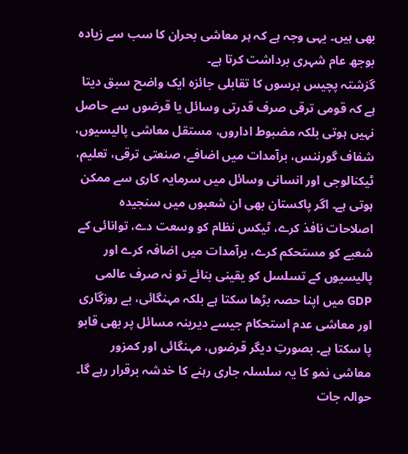بھی ہیں۔ یہی وجہ ہے کہ ہر معاشی بحران کا سب سے زیادہ بوجھ عام شہری برداشت کرتا ہے۔
گزشتہ پچیس برسوں کا تقابلی جائزہ ایک واضح سبق دیتا ہے کہ قومی ترقی صرف قدرتی وسائل یا قرضوں سے حاصل نہیں ہوتی بلکہ مضبوط اداروں، مستقل معاشی پالیسیوں، شفاف گورننس، برآمدات میں اضافے، صنعتی ترقی، تعلیم، ٹیکنالوجی اور انسانی وسائل میں سرمایہ کاری سے ممکن ہوتی ہے۔ اگر پاکستان بھی ان شعبوں میں سنجیدہ اصلاحات نافذ کرے، ٹیکس نظام کو وسعت دے، توانائی کے شعبے کو مستحکم کرے، برآمدات میں اضافہ کرے اور پالیسیوں کے تسلسل کو یقینی بنائے تو نہ صرف عالمی GDP میں اپنا حصہ بڑھا سکتا ہے بلکہ مہنگائی، بے روزگاری اور معاشی عدم استحکام جیسے دیرینہ مسائل پر بھی قابو پا سکتا ہے۔ بصورتِ دیگر قرضوں، مہنگائی اور کمزور معاشی نمو کا یہ سلسلہ جاری رہنے کا خدشہ برقرار رہے گا۔
حوالہ جات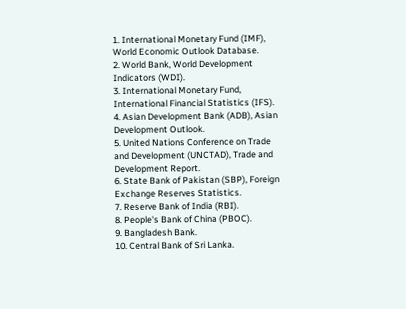1. International Monetary Fund (IMF), World Economic Outlook Database.
2. World Bank, World Development Indicators (WDI).
3. International Monetary Fund, International Financial Statistics (IFS).
4. Asian Development Bank (ADB), Asian Development Outlook.
5. United Nations Conference on Trade and Development (UNCTAD), Trade and Development Report.
6. State Bank of Pakistan (SBP), Foreign Exchange Reserves Statistics.
7. Reserve Bank of India (RBI).
8. People's Bank of China (PBOC).
9. Bangladesh Bank.
10. Central Bank of Sri Lanka.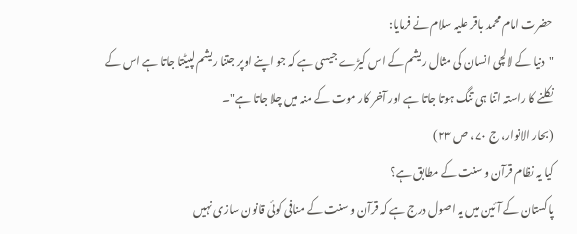حضرت امام محمد باقر علیہ سلام نے فرمایا:
"دنیا کے لالچی انسان کی مثال ریشم کے اس کیڑے جیسی ہے کہ جو اپنے اوپر جتنا ریشم لپیٹتا جاتا ہے اس کے نکلنے کا راستہ اتنا ہی تنگ ہوتا جاتا ہے اور آخر کار موت کے منہ میں چلا جاتا ہے"۔
(بحار الانوار، ج ۷۰، ص ۲۳)
کیا یہ نظام قرآن و سنت کے مطابق ہے؟
پاکستان کے آئین میں یہ اصول درج ہے کہ قرآن و سنت کے منافی کوئی قانون سازی نہیں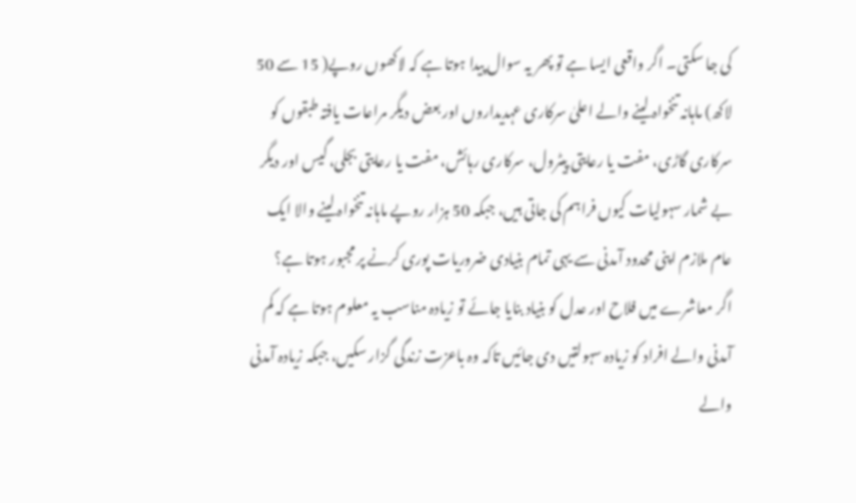کی جا سکتی۔ اگر واقعی ایسا ہے تو پھر یہ سوال پیدا ہوتا ہے کہ لاکھوں روپے( 15 سے 50 لاکھ) ماہانہ تنخواہ لینے والے اعلیٰ سرکاری عہدیداروں اور بعض دیگر مراعات یافتہ طبقوں کو سرکاری گاڑی، مفت یا رعایتی پیٹرول، سرکاری رہائش، مفت یا رعایتی بجلی، گیس اور دیگر بے شمار سہولیات کیوں فراہم کی جاتی ہیں، جبکہ 50 ہزار روپے ماہانہ تنخواہ لینے والا ایک عام ملازم اپنی محدود آمدنی سے یہی تمام بنیادی ضروریات پوری کرنے پر مجبور ہوتا ہے؟
اگر معاشرے میں فلاح اور عدل کو بنیاد بنایا جائے تو زیادہ مناسب یہ معلوم ہوتا ہے کہ کم آمدنی والے افراد کو زیادہ سہولتیں دی جائیں تاکہ وہ باعزت زندگی گزار سکیں، جبکہ زیادہ آمدنی والے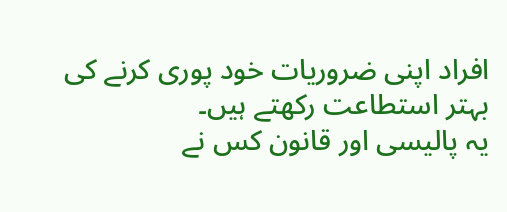افراد اپنی ضروریات خود پوری کرنے کی بہتر استطاعت رکھتے ہیں۔
یہ پالیسی اور قانون کس نے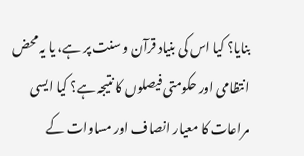بنایا؟ کیا اس کی بنیاد قرآن و سنت پر ہے، یا یہ محض انتظامی اور حکومتی فیصلوں کا نتیجہ ہے؟ کیا ایسی مراعات کا معیار انصاف اور مساوات کے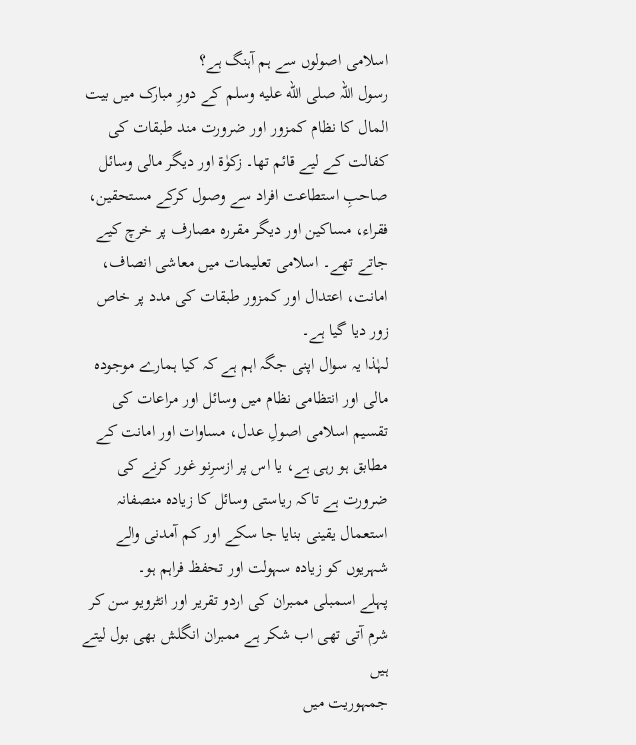اسلامی اصولوں سے ہم آہنگ ہے؟
رسول اللہ صلى الله عليه وسلم کے دورِ مبارک میں بیت المال کا نظام کمزور اور ضرورت مند طبقات کی کفالت کے لیے قائم تھا۔ زکوٰۃ اور دیگر مالی وسائل صاحبِ استطاعت افراد سے وصول کرکے مستحقین، فقراء، مساکین اور دیگر مقررہ مصارف پر خرچ کیے جاتے تھے۔ اسلامی تعلیمات میں معاشی انصاف، امانت، اعتدال اور کمزور طبقات کی مدد پر خاص زور دیا گیا ہے۔
لہٰذا یہ سوال اپنی جگہ اہم ہے کہ کیا ہمارے موجودہ مالی اور انتظامی نظام میں وسائل اور مراعات کی تقسیم اسلامی اصولِ عدل، مساوات اور امانت کے مطابق ہو رہی ہے، یا اس پر ازسرِنو غور کرنے کی ضرورت ہے تاکہ ریاستی وسائل کا زیادہ منصفانہ استعمال یقینی بنایا جا سکے اور کم آمدنی والے شہریوں کو زیادہ سہولت اور تحفظ فراہم ہو۔
پہلے اسمبلی ممبران کی اردو تقریر اور انٹرویو سن کر شرم آتی تھی اب شکر ہے ممبران انگلش بھی بول لیتے ہیں
جمہوریت میں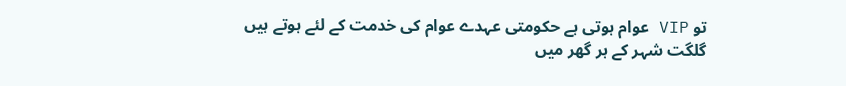تو VIP عوام ہوتی ہے حکومتی عہدے عوام کی خدمت کے لئے ہوتے ہیں
گلگت شہر کے ہر گھر میں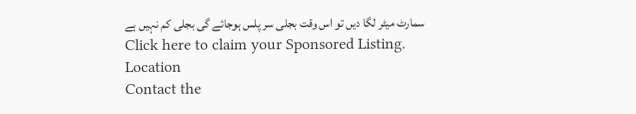سمارٹ میٹر لگا دیں تو اس وقت بجلی سر پلس ہوجائے گی بجلی کم نہیں ہے
Click here to claim your Sponsored Listing.
Location
Contact the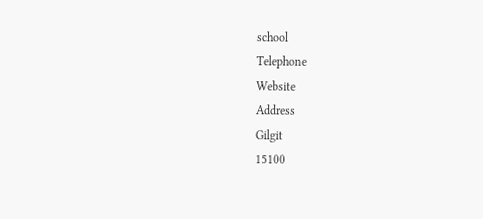school
Telephone
Website
Address
Gilgit
15100